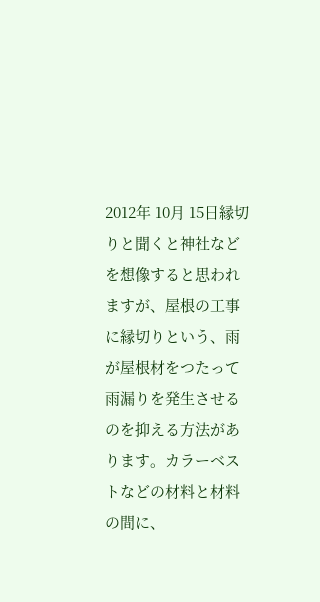2012年 10月 15日縁切りと聞くと神社などを想像すると思われますが、屋根の工事に縁切りという、雨が屋根材をつたって雨漏りを発生させるのを抑える方法があります。カラーベストなどの材料と材料の間に、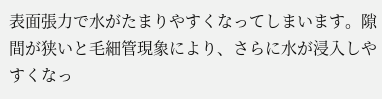表面張力で水がたまりやすくなってしまいます。隙間が狭いと毛細管現象により、さらに水が浸入しやすくなっ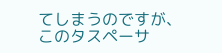てしまうのですが、このタスペーサ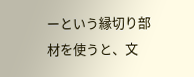ーという縁切り部材を使うと、文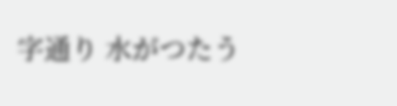字通り 水がつたう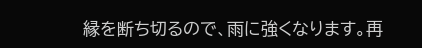縁を断ち切るので、雨に強くなります。再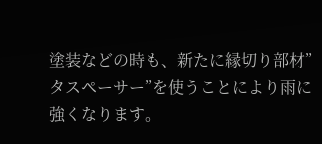塗装などの時も、新たに縁切り部材”タスペーサー”を使うことにより雨に強くなります。